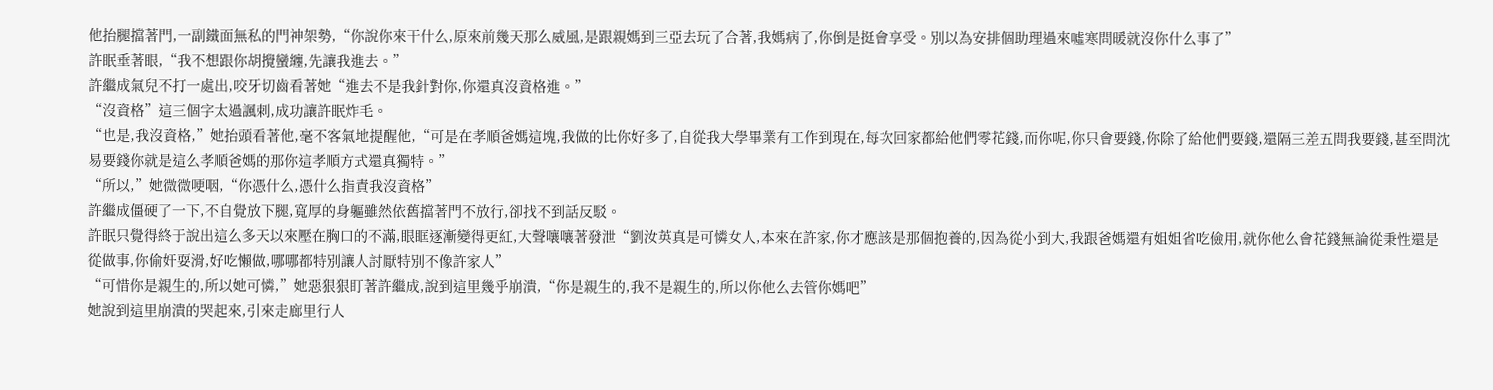他抬腿擋著門,一副鐵面無私的門神架勢,“你說你來干什么,原來前幾天那么威風,是跟親媽到三亞去玩了合著,我媽病了,你倒是挺會享受。別以為安排個助理過來噓寒問暖就沒你什么事了”
許眠垂著眼,“我不想跟你胡攪蠻纏,先讓我進去。”
許繼成氣兒不打一處出,咬牙切齒看著她“進去不是我針對你,你還真沒資格進。”
“沒資格”這三個字太過諷刺,成功讓許眠炸毛。
“也是,我沒資格,”她抬頭看著他,毫不客氣地提醒他,“可是在孝順爸媽這塊,我做的比你好多了,自從我大學畢業有工作到現在,每次回家都給他們零花錢,而你呢,你只會要錢,你除了給他們要錢,還隔三差五問我要錢,甚至問沈易要錢你就是這么孝順爸媽的那你這孝順方式還真獨特。”
“所以,”她微微哽咽,“你憑什么,憑什么指責我沒資格”
許繼成僵硬了一下,不自覺放下腿,寬厚的身軀雖然依舊擋著門不放行,卻找不到話反駁。
許眠只覺得終于說出這么多天以來壓在胸口的不滿,眼眶逐漸變得更紅,大聲嚷嚷著發泄“劉汝英真是可憐女人,本來在許家,你才應該是那個抱養的,因為從小到大,我跟爸媽還有姐姐省吃儉用,就你他么會花錢無論從秉性還是從做事,你偷奸耍滑,好吃懶做,哪哪都特別讓人討厭特別不像許家人”
“可惜你是親生的,所以她可憐,”她惡狠狠盯著許繼成,說到這里幾乎崩潰,“你是親生的,我不是親生的,所以你他么去管你媽吧”
她說到這里崩潰的哭起來,引來走廊里行人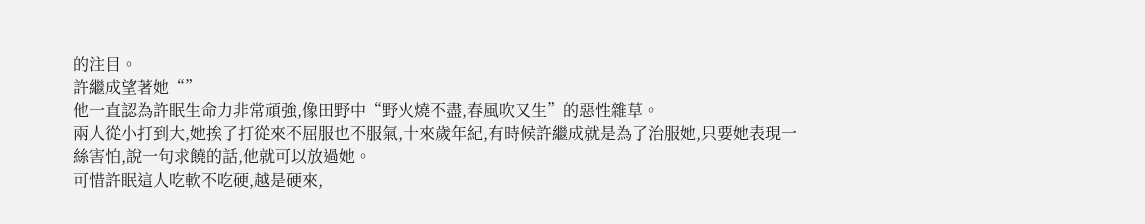的注目。
許繼成望著她“”
他一直認為許眠生命力非常頑強,像田野中“野火燒不盡,春風吹又生”的惡性雜草。
兩人從小打到大,她挨了打從來不屈服也不服氣,十來歲年紀,有時候許繼成就是為了治服她,只要她表現一絲害怕,說一句求饒的話,他就可以放過她。
可惜許眠這人吃軟不吃硬,越是硬來,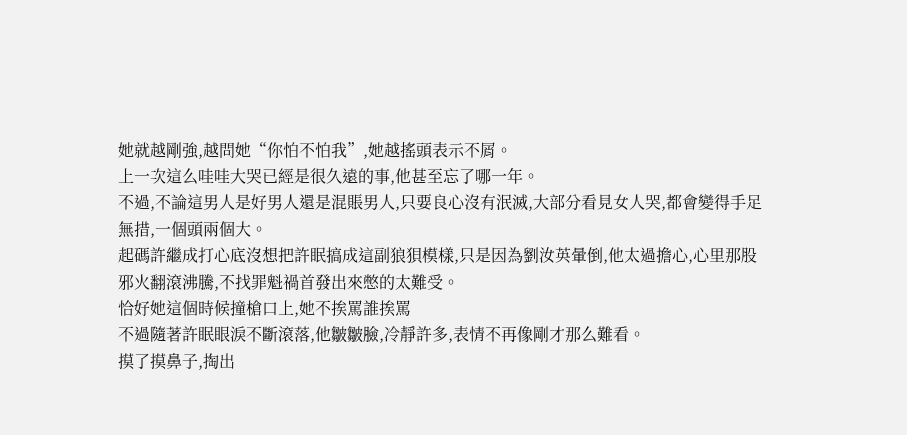她就越剛強,越問她“你怕不怕我”,她越搖頭表示不屑。
上一次這么哇哇大哭已經是很久遠的事,他甚至忘了哪一年。
不過,不論這男人是好男人還是混賬男人,只要良心沒有泯滅,大部分看見女人哭,都會變得手足無措,一個頭兩個大。
起碼許繼成打心底沒想把許眠搞成這副狼狽模樣,只是因為劉汝英暈倒,他太過擔心,心里那股邪火翻滾沸騰,不找罪魁禍首發出來憋的太難受。
恰好她這個時候撞槍口上,她不挨罵誰挨罵
不過隨著許眠眼淚不斷滾落,他皺皺臉,冷靜許多,表情不再像剛才那么難看。
摸了摸鼻子,掏出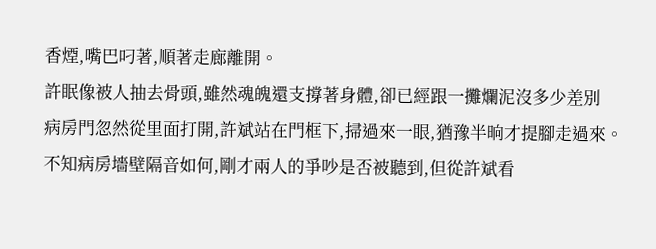香煙,嘴巴叼著,順著走廊離開。
許眠像被人抽去骨頭,雖然魂魄還支撐著身體,卻已經跟一攤爛泥沒多少差別
病房門忽然從里面打開,許斌站在門框下,掃過來一眼,猶豫半晌才提腳走過來。
不知病房墻壁隔音如何,剛才兩人的爭吵是否被聽到,但從許斌看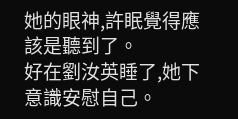她的眼神,許眠覺得應該是聽到了。
好在劉汝英睡了,她下意識安慰自己。